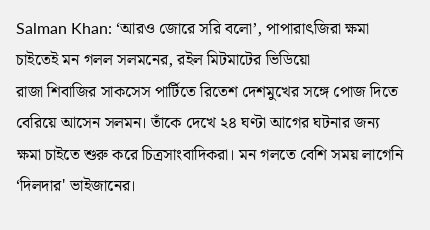Salman Khan: ‘আরও জোরে সরি বলো’, পাপারাৎজিরা ক্ষমা চাইতেই মন গলল সলমনের, রইল মিটমাটের ভিডিয়ো
রাজা শিবাজির সাকসেস পার্টিতে রিতেশ দেশমুখের সঙ্গে পোজ দিতে বেরিয়ে আসেন সলমন। তাঁকে দেখে ২৪ ঘণ্টা আগের ঘটনার জন্য ক্ষমা চাইতে শুরু করে চিত্রসাংবাদিকরা। মন গলতে বেশি সময় লাগেনি ‘দিলদার' ভাইজানের।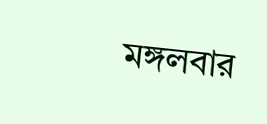মঙ্গলবার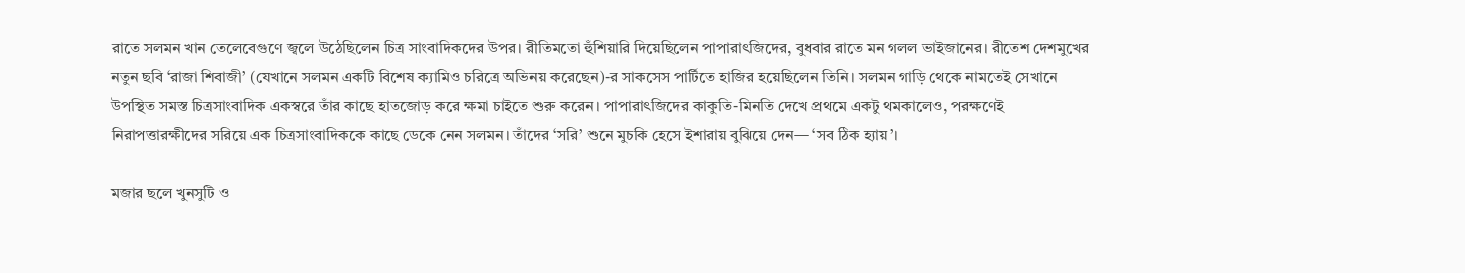রাতে সলমন খান তেলেবেগুণে জ্বলে উঠেছিলেন চিত্র সাংবাদিকদের উপর। রীতিমতো হুঁশিয়ারি দিয়েছিলেন পাপারাৎজিদের, বুধবার রাতে মন গলল ভাইজানের। রীতেশ দেশমুখের নতুন ছবি ‘রাজা শিবাজী’ (যেখানে সলমন একটি বিশেষ ক্যামিও চরিত্রে অভিনয় করেছেন)-র সাকসেস পার্টিতে হাজির হয়েছিলেন তিনি। সলমন গাড়ি থেকে নামতেই সেখানে উপস্থিত সমস্ত চিত্রসাংবাদিক একস্বরে তাঁর কাছে হাতজোড় করে ক্ষমা চাইতে শুরু করেন। পাপারাৎজিদের কাকুতি-মিনতি দেখে প্রথমে একটু থমকালেও, পরক্ষণেই নিরাপত্তারক্ষীদের সরিয়ে এক চিত্রসাংবাদিককে কাছে ডেকে নেন সলমন। তাঁদের ‘সরি’ শুনে মুচকি হেসে ইশারায় বুঝিয়ে দেন— ‘সব ঠিক হ্যায়’।

মজার ছলে খুনসুটি ও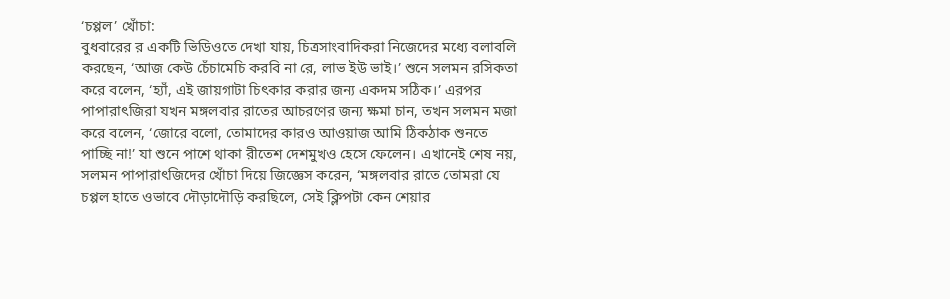‘চপ্পল’ খোঁচা:
বুধবারের র একটি ভিডিওতে দেখা যায়, চিত্রসাংবাদিকরা নিজেদের মধ্যে বলাবলি করছেন, ‘আজ কেউ চেঁচামেচি করবি না রে, লাভ ইউ ভাই।’ শুনে সলমন রসিকতা করে বলেন, ‘হ্যাঁ, এই জায়গাটা চিৎকার করার জন্য একদম সঠিক।’ এরপর পাপারাৎজিরা যখন মঙ্গলবার রাতের আচরণের জন্য ক্ষমা চান, তখন সলমন মজা করে বলেন, ‘জোরে বলো, তোমাদের কারও আওয়াজ আমি ঠিকঠাক শুনতে পাচ্ছি না!’ যা শুনে পাশে থাকা রীতেশ দেশমুখও হেসে ফেলেন। এখানেই শেষ নয়, সলমন পাপারাৎজিদের খোঁচা দিয়ে জিজ্ঞেস করেন, ‘মঙ্গলবার রাতে তোমরা যে চপ্পল হাতে ওভাবে দৌড়াদৌড়ি করছিলে, সেই ক্লিপটা কেন শেয়ার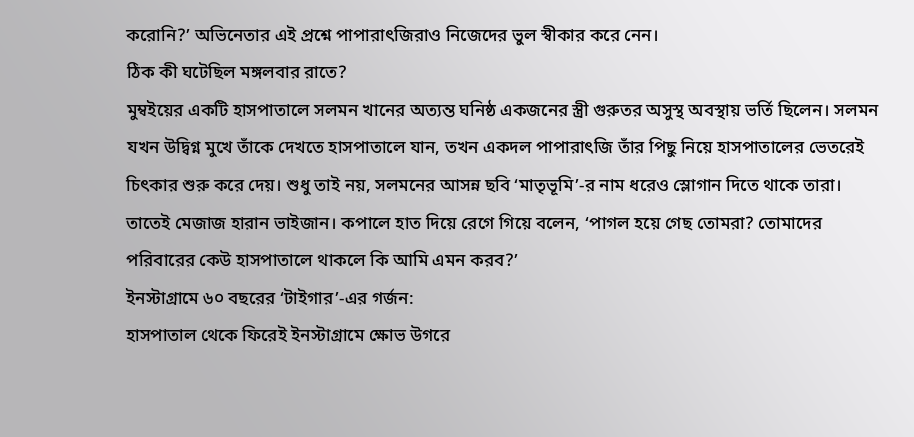করোনি?’ অভিনেতার এই প্রশ্নে পাপারাৎজিরাও নিজেদের ভুল স্বীকার করে নেন।
ঠিক কী ঘটেছিল মঙ্গলবার রাতে?
মুম্বইয়ের একটি হাসপাতালে সলমন খানের অত্যন্ত ঘনিষ্ঠ একজনের স্ত্রী গুরুতর অসুস্থ অবস্থায় ভর্তি ছিলেন। সলমন যখন উদ্বিগ্ন মুখে তাঁকে দেখতে হাসপাতালে যান, তখন একদল পাপারাৎজি তাঁর পিছু নিয়ে হাসপাতালের ভেতরেই চিৎকার শুরু করে দেয়। শুধু তাই নয়, সলমনের আসন্ন ছবি ‘মাতৃভূমি’-র নাম ধরেও স্লোগান দিতে থাকে তারা।
তাতেই মেজাজ হারান ভাইজান। কপালে হাত দিয়ে রেগে গিয়ে বলেন, ‘পাগল হয়ে গেছ তোমরা? তোমাদের পরিবারের কেউ হাসপাতালে থাকলে কি আমি এমন করব?’
ইনস্টাগ্রামে ৬০ বছরের ‘টাইগার’-এর গর্জন:
হাসপাতাল থেকে ফিরেই ইনস্টাগ্রামে ক্ষোভ উগরে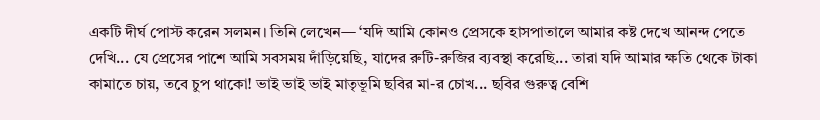একটি দীর্ঘ পোস্ট করেন সলমন। তিনি লেখেন— ‘যদি আমি কোনও প্রেসকে হাসপাতালে আমার কষ্ট দেখে আনন্দ পেতে দেখি... যে প্রেসের পাশে আমি সবসময় দাঁড়িয়েছি, যাদের রুটি-রুজির ব্যবস্থা করেছি... তারা যদি আমার ক্ষতি থেকে টাকা কামাতে চায়, তবে চুপ থাকো! ভাই ভাই ভাই মাতৃভূমি ছবির মা-র চোখ... ছবির গুরুত্ব বেশি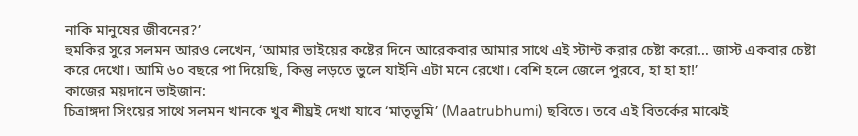নাকি মানুষের জীবনের?’
হুমকির সুরে সলমন আরও লেখেন, ‘আমার ভাইয়ের কষ্টের দিনে আরেকবার আমার সাথে এই স্টান্ট করার চেষ্টা করো... জাস্ট একবার চেষ্টা করে দেখো। আমি ৬০ বছরে পা দিয়েছি, কিন্তু লড়তে ভুলে যাইনি এটা মনে রেখো। বেশি হলে জেলে পুরবে, হা হা হা!’
কাজের ময়দানে ভাইজান:
চিত্রাঙ্গদা সিংয়ের সাথে সলমন খানকে খুব শীঘ্রই দেখা যাবে ‘মাতৃভূমি’ (Maatrubhumi) ছবিতে। তবে এই বিতর্কের মাঝেই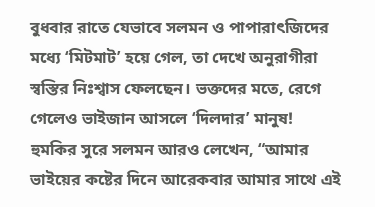বুধবার রাতে যেভাবে সলমন ও পাপারাৎজিদের মধ্যে ‘মিটমাট’ হয়ে গেল, তা দেখে অনুরাগীরা স্বস্তির নিঃশ্বাস ফেলছেন। ভক্তদের মতে, রেগে গেলেও ভাইজান আসলে ‘দিলদার’ মানুষ!
হুমকির সুরে সলমন আরও লেখেন, “আমার ভাইয়ের কষ্টের দিনে আরেকবার আমার সাথে এই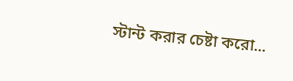স্টান্ট করার চেষ্টা করো...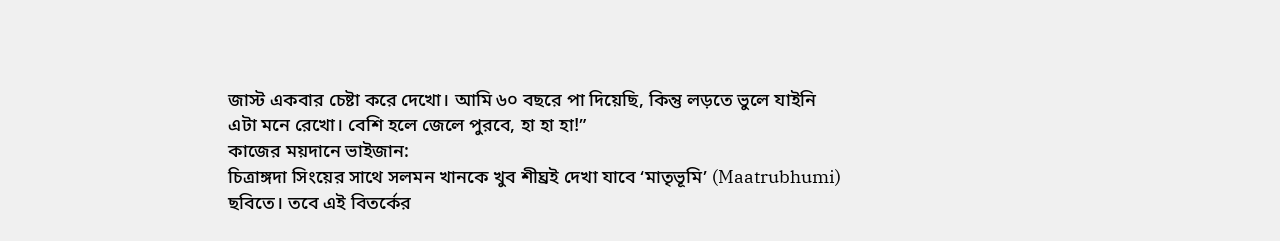জাস্ট একবার চেষ্টা করে দেখো। আমি ৬০ বছরে পা দিয়েছি, কিন্তু লড়তে ভুলে যাইনি এটা মনে রেখো। বেশি হলে জেলে পুরবে, হা হা হা!”
কাজের ময়দানে ভাইজান:
চিত্রাঙ্গদা সিংয়ের সাথে সলমন খানকে খুব শীঘ্রই দেখা যাবে ‘মাতৃভূমি’ (Maatrubhumi) ছবিতে। তবে এই বিতর্কের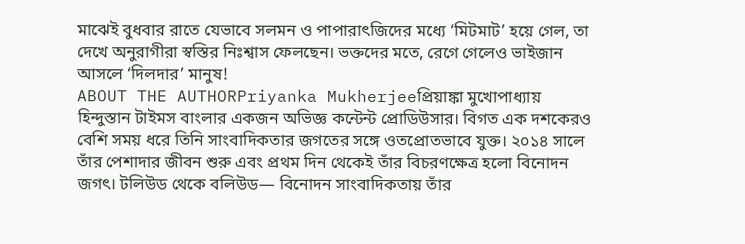মাঝেই বুধবার রাতে যেভাবে সলমন ও পাপারাৎজিদের মধ্যে ‘মিটমাট’ হয়ে গেল, তা দেখে অনুরাগীরা স্বস্তির নিঃশ্বাস ফেলছেন। ভক্তদের মতে, রেগে গেলেও ভাইজান আসলে ‘দিলদার’ মানুষ!
ABOUT THE AUTHORPriyanka Mukherjeeপ্রিয়াঙ্কা মুখোপাধ্যায় হিন্দুস্তান টাইমস বাংলার একজন অভিজ্ঞ কন্টেন্ট প্রোডিউসার। বিগত এক দশকেরও বেশি সময় ধরে তিনি সাংবাদিকতার জগতের সঙ্গে ওতপ্রোতভাবে যুক্ত। ২০১৪ সালে তাঁর পেশাদার জীবন শুরু এবং প্রথম দিন থেকেই তাঁর বিচরণক্ষেত্র হলো বিনোদন জগৎ। টলিউড থেকে বলিউড— বিনোদন সাংবাদিকতায় তাঁর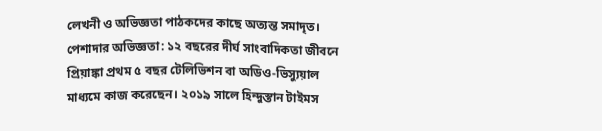লেখনী ও অভিজ্ঞতা পাঠকদের কাছে অত্যন্ত সমাদৃত। পেশাদার অভিজ্ঞতা: ১২ বছরের দীর্ঘ সাংবাদিকতা জীবনে প্রিয়াঙ্কা প্রথম ৫ বছর টেলিভিশন বা অডিও-ভিস্যুয়াল মাধ্যমে কাজ করেছেন। ২০১৯ সালে হিন্দুস্তান টাইমস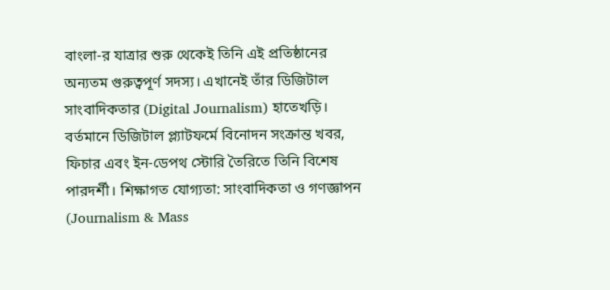বাংলা-র যাত্রার শুরু থেকেই তিনি এই প্রতিষ্ঠানের অন্যতম গুরুত্বপূর্ণ সদস্য। এখানেই তাঁর ডিজিটাল সাংবাদিকতার (Digital Journalism) হাতেখড়ি। বর্তমানে ডিজিটাল প্ল্যাটফর্মে বিনোদন সংক্রান্ত খবর, ফিচার এবং ইন-ডেপথ স্টোরি তৈরিতে তিনি বিশেষ পারদর্শী। শিক্ষাগত যোগ্যতা: সাংবাদিকতা ও গণজ্ঞাপন (Journalism & Mass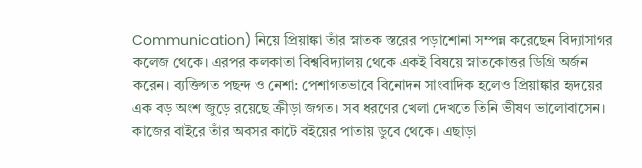Communication) নিয়ে প্রিয়াঙ্কা তাঁর স্নাতক স্তরের পড়াশোনা সম্পন্ন করেছেন বিদ্যাসাগর কলেজ থেকে। এরপর কলকাতা বিশ্ববিদ্যালয় থেকে একই বিষয়ে স্নাতকোত্তর ডিগ্রি অর্জন করেন। ব্যক্তিগত পছন্দ ও নেশা: পেশাগতভাবে বিনোদন সাংবাদিক হলেও প্রিয়াঙ্কার হৃদয়ের এক বড় অংশ জুড়ে রয়েছে ক্রীড়া জগত। সব ধরণের খেলা দেখতে তিনি ভীষণ ভালোবাসেন। কাজের বাইরে তাঁর অবসর কাটে বইয়ের পাতায় ডুবে থেকে। এছাড়া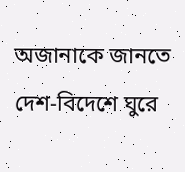অজানাকে জানতে দেশ-বিদেশে ঘুরে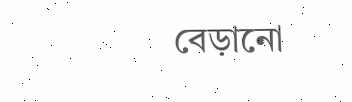বেড়ানো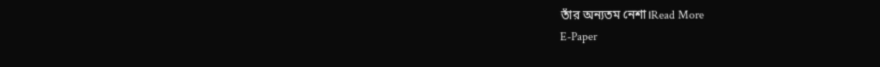তাঁর অন্যতম নেশা।Read More
E-Paper